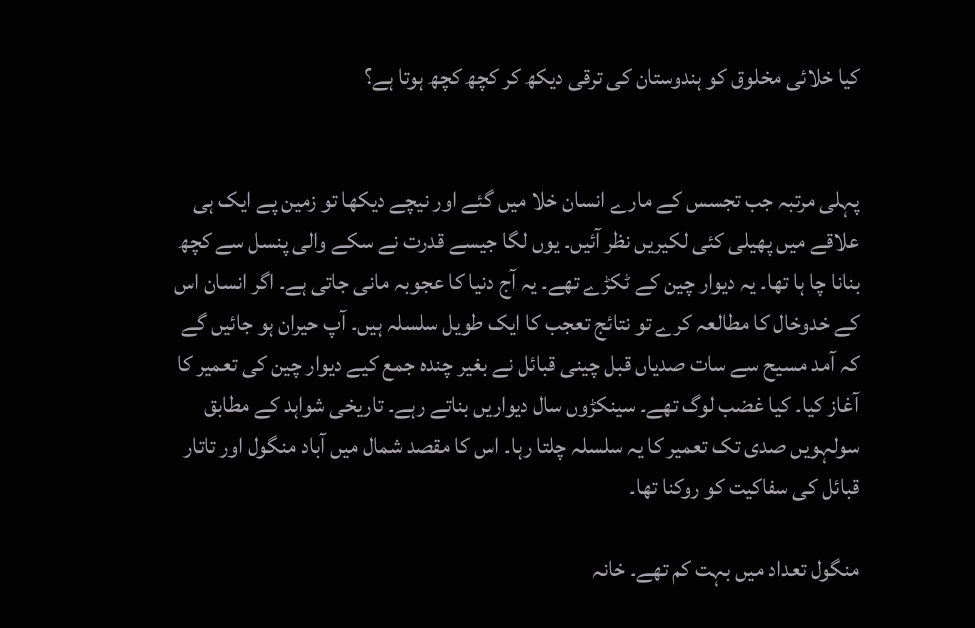کیا خلائی مخلوق کو ہندوستان کی ترقی دیکھ کر کچھ کچھ ہوتا ہے؟


پہلی مرتبہ جب تجسس کے مارے انسان خلا میں گئے اور نیچے دیکھا تو زمین پے ایک ہی علاقے میں پھیلی کئی لکیریں نظر آئیں۔ یوں لگا جیسے قدرت نے سکے والی پنسل سے کچھ بنانا چا ہا تھا۔ یہ دیوار چین کے ٹکڑے تھے۔ یہ آج دنیا کا عجوبہ مانی جاتی ہے۔ اگر انسان اس کے خدوخال کا مطالعہ کرے تو نتائج تعجب کا ایک طویل سلسلہ ہیں۔ آپ حیران ہو جائیں گے کہ آمد مسیح سے سات صدیاں قبل چینی قبائل نے بغیر چندہ جمع کیے دیوار چین کی تعمیر کا آغاز کیا۔ کیا غضب لوگ تھے۔ سینکڑوں سال دیواریں بناتے رہے۔ تاریخی شواہد کے مطابق سولہویں صدی تک تعمیر کا یہ سلسلہ چلتا رہا۔ اس کا مقصد شمال میں آباد منگول اور تاتار قبائل کی سفاکیت کو روکنا تھا۔

منگول تعداد میں بہت کم تھے۔ خانہ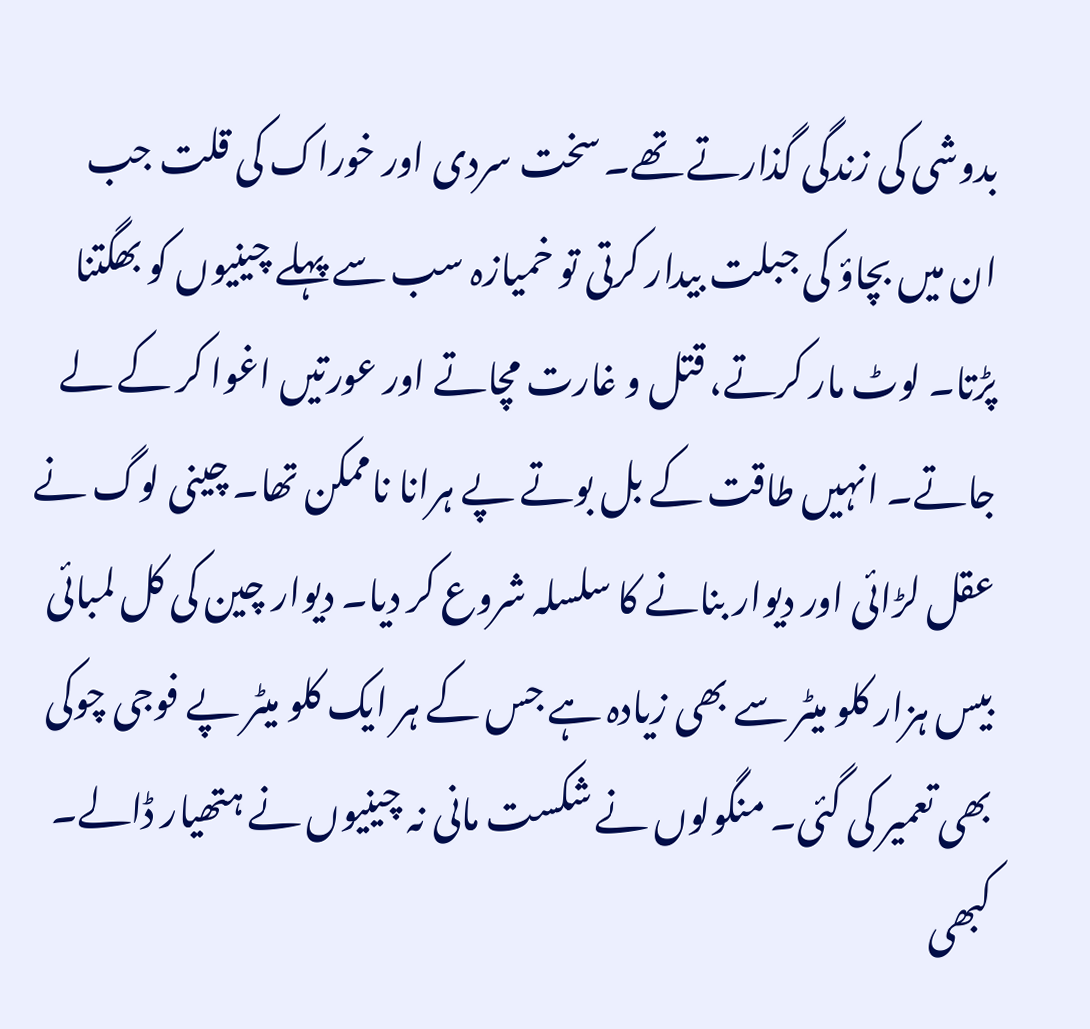بدوشی کی زندگی گذارتے تھے۔ سخت سردی اور خوراک کی قلت جب ان میں بچاؤ کی جبلت بیدار کرتی تو خمیازہ سب سے پہلے چینیوں کو بھگتنا پڑتا۔ لوٹ مار کرتے، قتل و غارت مچاتے اور عورتیں اغوا کر کے لے جاتے۔ انہیں طاقت کے بل بوتے پے ہرانا ناممکن تھا۔ چینی لوگ نے عقل لڑائی اور دیوار بنانے کا سلسلہ شروع کر دیا۔ دیوار چین کی کل لمبائی بیس ہزار کلو میٹر سے بھی زیادہ ہے جس کے ہر ایک کلو میٹر پے فوجی چوکی بھی تعمیر کی گئی۔ منگولوں نے شکست مانی نہ چینیوں نے ہتھیار ڈالے۔ کبھی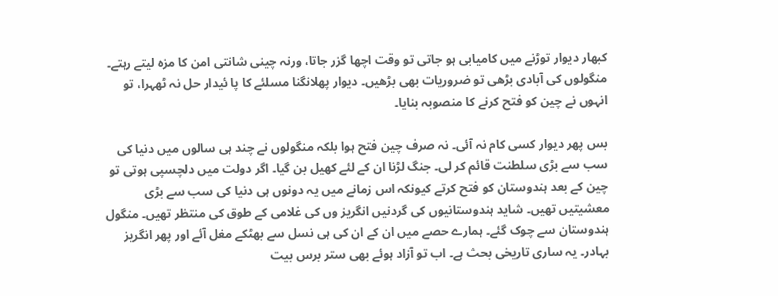کبھار دیوار توڑنے میں کامیابی ہو جاتی تو وقت اچھا گزر جاتا، ورنہ چینی شانتی امن کا مزہ لیتے رہتے۔ منگولوں کی آبادی بڑھی تو ضروریات بھی بڑھیں۔ دیوار پھلانگنا مسلئے کا پا ئیدار حل نہ ٹھہرا، تو انہوں نے چین کو فتح کرنے کا منصوبہ بنایا۔

بس پھر دیوار کسی کام نہ آئی۔ نہ صرف چین فتح ہوا بلکہ منگولوں نے چند ہی سالوں میں دنیا کی سب سے بڑی سلطنت قائم کر لی۔ جنگ لڑنا ان کے لئے کھیل بن گیا۔ اگر دولت میں دلچسپی ہوتی تو چین کے بعد ہندوستان کو فتح کرتے کیونکہ اس زمانے میں یہ دونوں ہی دنیا کی سب سے بڑی معشیتیں تھیں۔ شاید ہندوستانیوں کی گردنیں انگریز وں کی غلامی کے طوق کی منتظر تھیں۔ منگول ہندوستان سے چوک گئے۔ ہمارے حصے میں ان کے ان کی ہی نسل سے بھٹکے مغل آئے اور پھر انگریز بہادر۔ یہ ساری تاریخی بحث ہے۔ اب تو آزاد ہوئے بھی ستر برس بیت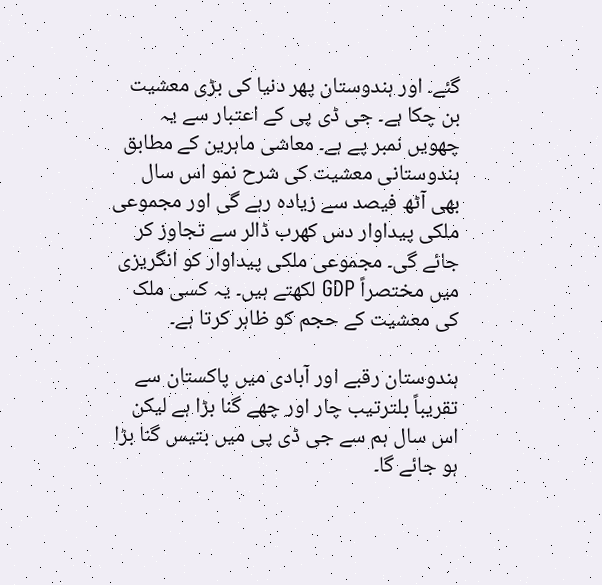گئے۔ اور ہندوستان پھر دنیا کی بڑی معشیت بن چکا ہے۔ جی ڈی پی کے اعتبار سے یہ چھویں نمبر پے ہے۔ معاشی ماہرین کے مطابق ہندوستانی معشیت کی شرح نمو اس سال بھی آٹھ فیصد سے زیادہ رہے گی اور مجموعی ملکی پیداوار دس کھرب ڈالر سے تجاوز کر جائے گی۔ مجموعی ملکی پیداوار کو انگریزی میں مختصراً GDP لکھتے ہیں۔ یہ کسی ملک کی معشیت کے حجم کو ظاہر کرتا ہے۔

ہندوستان رقبے اور آبادی میں پاکستان سے تقریباً بلترتیب چار اور چھے گنا بڑا ہے لیکن اس سال ہم سے جی ڈی پی میں بتیس گنا بڑا ہو جائے گا۔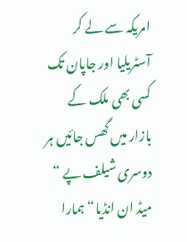امریکہ سے لے کر آسٹریلیا اور جاپان تک کسی بھی ملک کے بازار میں گھس جائیں ہر دوسری شیلف پے “ میڈ ان انڈیا“ ہمارا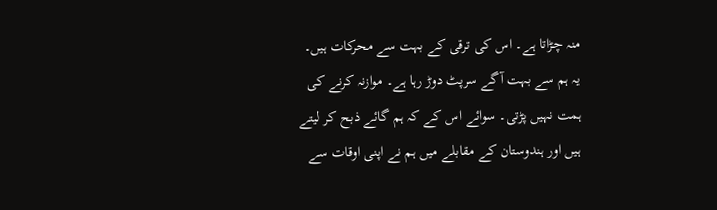منہ چڑاتا ہے۔ اس کی ترقی کے بہت سے محرکات ہیں۔ یہ ہم سے بہت آگے سرپٹ دوڑ رہا ہے۔ موازنہ کرنے کی ہمت نہیں پڑتی۔ سوائے اس کے کہ ہم گائے ذبح کر لیتے ہیں اور ہندوستان کے مقابلے میں ہم نے اپنی اوقات سے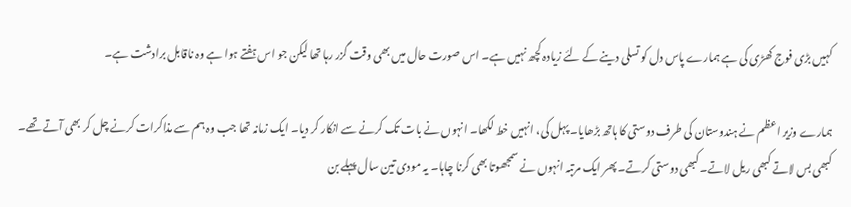کہیں بڑی فوج کھڑی کی ہے ہمارے پاس دل کو تسلی دینے کے لئے زیادہ کچھ نہیں ہے۔ اس صورت حال میں بھی وقت گزر رہا تھا لیکن جو اس ہفتے ہوا ہے وہ ناقابل برادشت ہے۔

ہمارے وزیر اعظم نے ہندوستان کی طرف دوستی کا ہاتھ بڑھایا۔ پہل کی، انہیں خط لکھا۔ انہوں نے بات تک کرنے سے انکار کر دیا۔ ایک زمانہ تھا جب وہ ہم سے مذاکرات کرنے چل کر بھی آتے تھے۔ کبھی بس لاتے کبھی ریل لاتے۔ کبھی دوستی کرتے۔ پھر ایک مرتبہ انہوں نے سمجھوتا بھی کرنا چاہا۔ یہ مودی تین سال پہلے بن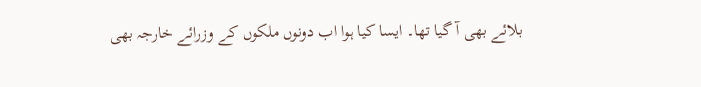بلائے بھی آ گیا تھا۔ ایسا کیا ہوا اب دونوں ملکوں کے وزرائے خارجہ بھی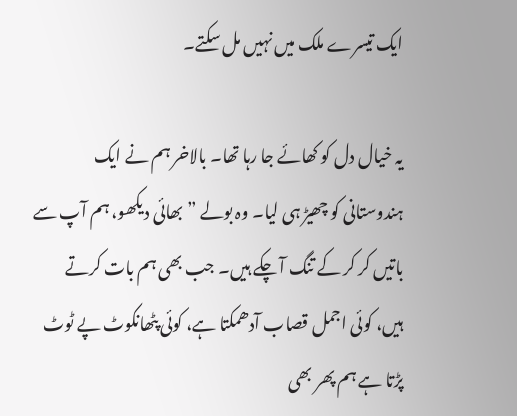ایک تیسرے ملک میں نہیں مل سکتے۔

یہ خیال دل کو کھائے جا رہا تھا۔ بالاخر ہم نے ایک ہندوستانی کو چھیڑ ہی لیا۔ وہ بولے ”بھائی دیکھو، ہم آپ سے باتیں کر کر کے تنگ آ چکے ہیں۔ جب بھی ہم بات کرتے ہیں، کوئی اجمل قصاب آدھمکتا ہے، کوئی پٹھانکوٹ پے ٹوٹ پڑتا ہے ہم پھر بھی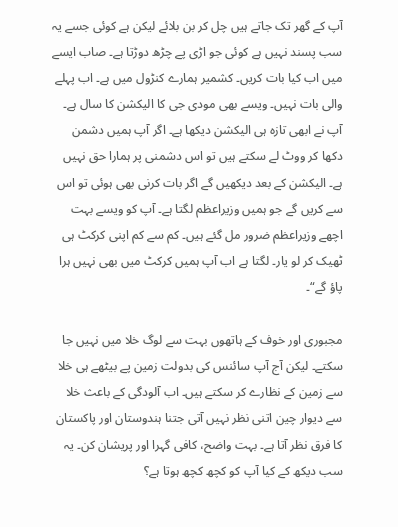آپ کے گھر تک جاتے ہیں چل کر بن بلائے لیکن ہے کوئی جسے یہ سب پسند نہیں ہے کوئی جو اڑی پے چڑھ دوڑتا ہے۔ صاب ایسے میں اب کیا بات کریں۔ کشمیر ہمارے کنڑول میں ہے۔ اب پہلے والی بات نہیں۔ ویسے بھی مودی جی کا الیکشن کا سال ہے۔ آپ نے ابھی تازہ ہی الیکشن دیکھا ہے۔ اگر آپ ہمیں دشمن دکھا کر ووٹ لے سکتے ہیں تو اس دشمنی پر ہمارا حق نہیں ہے۔ الیکشن کے بعد دیکھیں گے اگر بات کرنی بھی ہوئی تو اس سے کریں گے جو ہمیں وزیراعظم لگتا ہے۔ آپ کو ویسے بہت اچھے وزیراعظم ضرور مل گئے ہیں۔ کم سے کم اپنی کرکٹ ہی ٹھیک کر لو یار۔ لگتا ہے اب آپ ہمیں کرکٹ میں بھی نہیں ہرا پاؤ گے“۔

مجبوری اور خوف کے ہاتھوں بہت سے لوگ خلا میں نہیں جا سکتے۔ لیکن آج آپ سائنس کی بدولت زمین پے بیٹھے ہی خلا سے زمین کے نظارے کر سکتے ہیں۔ اب آلودگی کے باعث خلا سے دیوار چین اتنی نظر نہیں آتی جتنا ہندوستان اور پاکستان کا فرق نظر آتا ہے۔ بہت واضح، کافی گہرا اور پریشان کن۔ یہ سب دیکھ کے کیا آپ کو کچھ کچھ ہوتا ہے؟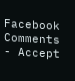Facebook Comments - Accept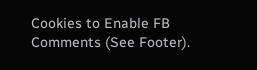Cookies to Enable FB Comments (See Footer).